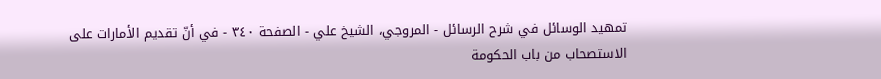تمهيد الوسائل في شرح الرسائل - المروجي، الشيخ علي - الصفحة ٣٤٠ - في أنّ تقديم الأمارات على الاستصحاب من باب الحكومة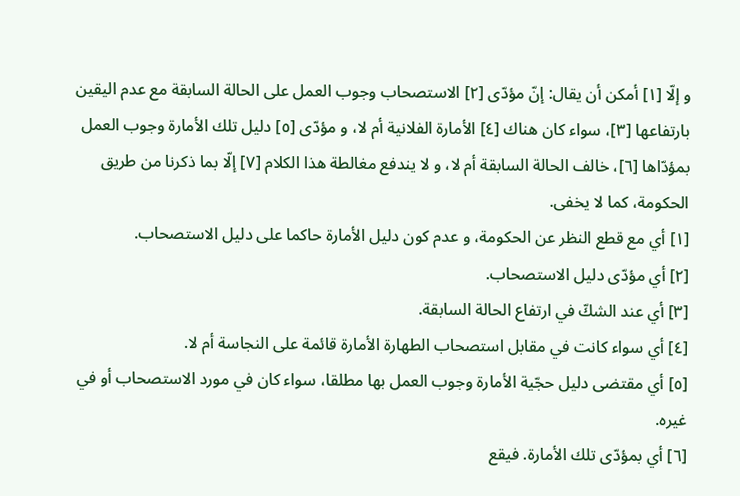و إلّا [١] أمكن أن يقال: إنّ مؤدّى [٢] الاستصحاب وجوب العمل على الحالة السابقة مع عدم اليقين بارتفاعها [٣]، سواء كان هناك [٤] الأمارة الفلانية أم لا، و مؤدّى [٥] دليل تلك الأمارة وجوب العمل بمؤدّاها [٦]، خالف الحالة السابقة أم لا، و لا يندفع مغالطة هذا الكلام [٧] إلّا بما ذكرنا من طريق الحكومة، كما لا يخفى.
[١] أي مع قطع النظر عن الحكومة، و عدم كون دليل الأمارة حاكما على دليل الاستصحاب.
[٢] أي مؤدّى دليل الاستصحاب.
[٣] أي عند الشكّ في ارتفاع الحالة السابقة.
[٤] أي سواء كانت في مقابل استصحاب الطهارة الأمارة قائمة على النجاسة أم لا.
[٥] أي مقتضى دليل حجّية الأمارة وجوب العمل بها مطلقا، سواء كان في مورد الاستصحاب أو في غيره.
[٦] أي بمؤدّى تلك الأمارة. فيقع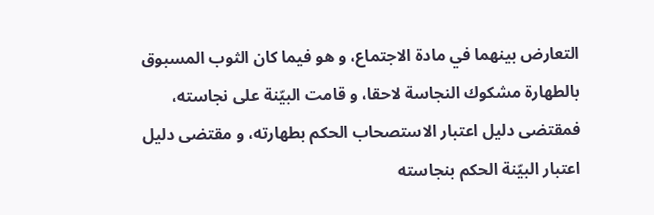التعارض بينهما في مادة الاجتماع، و هو فيما كان الثوب المسبوق بالطهارة مشكوك النجاسة لاحقا، و قامت البيّنة على نجاسته، فمقتضى دليل اعتبار الاستصحاب الحكم بطهارته، و مقتضى دليل اعتبار البيّنة الحكم بنجاسته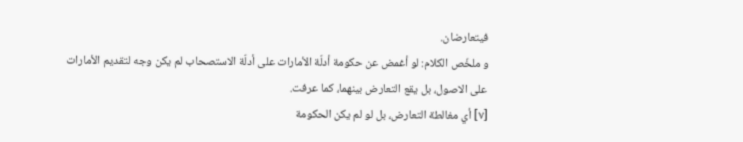فيتعارضان.
و ملخّص الكلام: لو أغمض عن حكومة أدلّة الأمارات على أدلّة الاستصحاب لم يكن وجه لتقديم الأمارات على الاصول، بل يقع التعارض بينهما، كما عرفت.
[٧] أي مغالطة التعارض، بل لو لم يكن الحكومة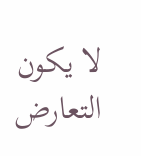لا يكون التعارض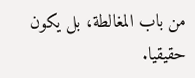من باب المغالطة، بل يكون حقيقيا.